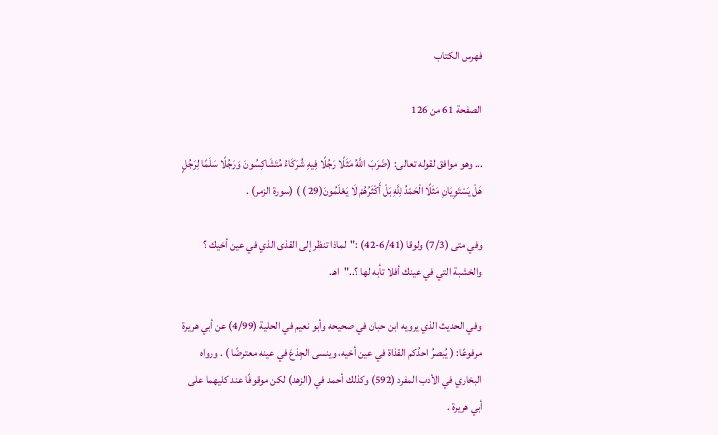فهرس الكتاب

الصفحة 61 من 126

... وهو موافق لقوله تعالى: (ضَرَبَ اللَّهُ مَثَلًا رَجُلًا فِيهِ شُرَكَاءُ مُتَشَاكِسُونَ وَرَجُلًا سَلَمًا لِرَجُلٍ هَلْ يَسْتَوِيَانِ مَثَلًا الْحَمْدُ لِلَّهِ بَلْ أَكْثَرُهُمْ لَا يَعْلَمُونَ(29 ) ) (سورة الزمر) .

وفي متى (7/3) ولوقا (6/41-42) :"لماذا تنظر إلى القذى الذي في عين أخيك ؟ والخشبة التي في عينك أفلا تأبه لها ؟.."اهـ.

وفي الحديث الذي يرويه ابن حبان في صحيحه وأبو نعيم في الحلية (4/99) عن أبي هريرة مرفوعًا: ( يُبصرُ احدُكم القذاة في عين أخيه، وينسى الجِذعَ في عينه معترضًا ) . ورواه البخاري في الأدب المفرد (592) وكذلك أحمد في (الزهد) لكن موقوفًا عند كليهما على أبي هريرة .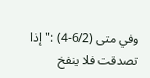وفي متى (6/2-4) :"إذا تصدقت فلا ينفخ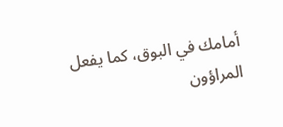أمامك في البوق، كما يفعل المراؤون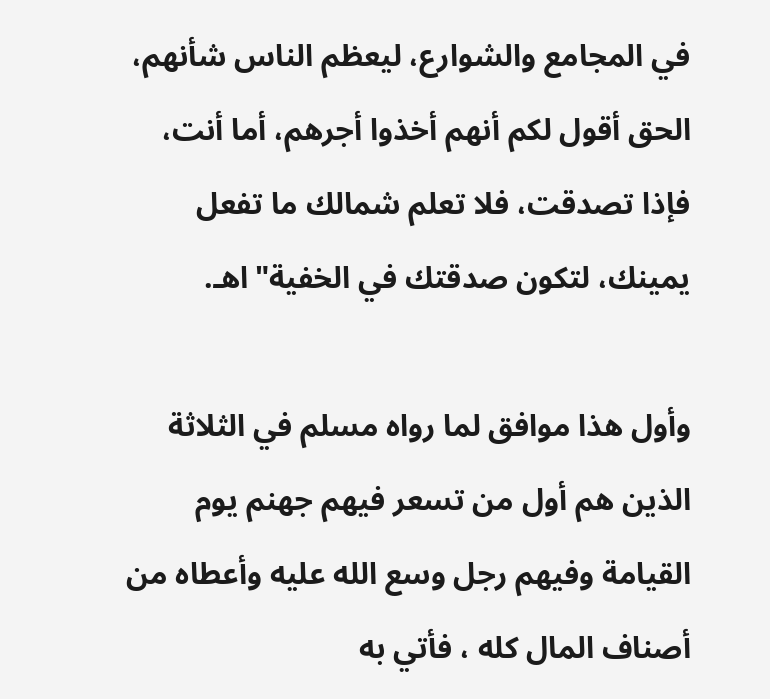في المجامع والشوارع، ليعظم الناس شأنهم، الحق أقول لكم أنهم أخذوا أجرهم، أما أنت، فإذا تصدقت، فلا تعلم شمالك ما تفعل يمينك، لتكون صدقتك في الخفية"اهـ.

وأول هذا موافق لما رواه مسلم في الثلاثة الذين هم أول من تسعر فيهم جهنم يوم القيامة وفيهم رجل وسع الله عليه وأعطاه من أصناف المال كله ، فأتي به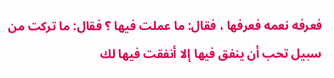فعرفه نعمه فعرفها ، فقال: ما عملت فيها ؟ فقال: ما تركت من سبيل تحب أن ينفق فيها إلا أنفقت فيها لك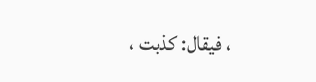، فيقال: كذبت ،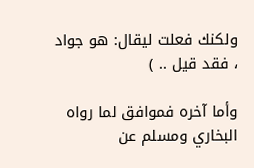ولكنك فعلت ليقال: هو جواد ، فقد قيل .. )

وأما آخره فموافق لما رواه البخاري ومسلم عن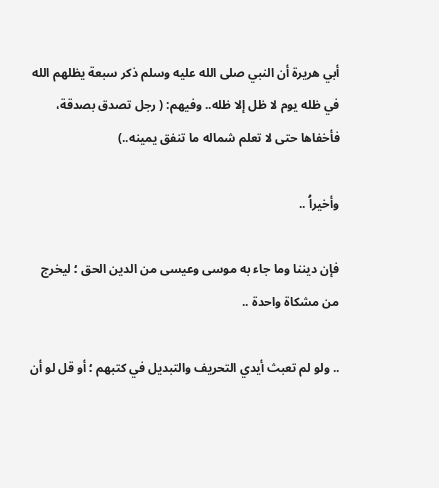أبي هريرة أن النبي صلى الله عليه وسلم ذكر سبعة يظلهم الله في ظله يوم لا ظل إلا ظله.. وفيهم: ( رجل تصدق بصدقة، فأخفاها حتى لا تعلم شماله ما تنفق يمينه..)

وأخيراُ ..

فإن ديننا وما جاء به موسى وعيسى من الدين الحق ؛ ليخرج من مشكاة واحدة ..

.. ولو لم تعبث أيدي التحريف والتبديل في كتبهم ؛ أو قل لو أن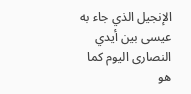الإنجيل الذي جاء به عيسى بين أيدي النصارى اليوم كما هو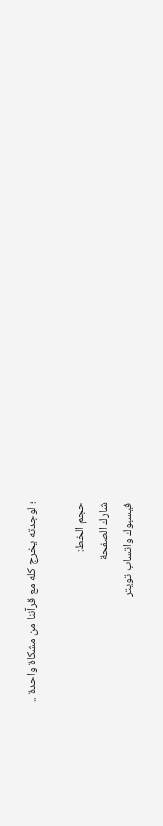؛ لوجدته يخرج كله مع قرآننا من مشكاة واحدة ..

حجم الخط:
شارك الصفحة
فيسبوك واتساب تويتر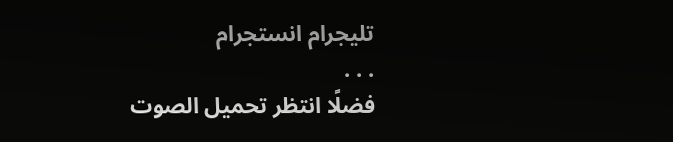تليجرام انستجرام
. . .
فضلًا انتظر تحميل الصوت